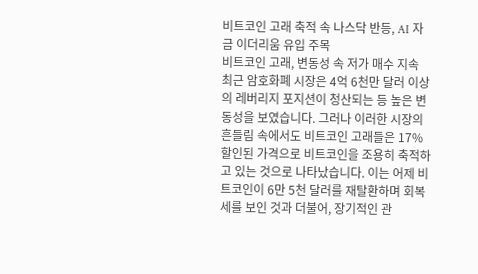비트코인 고래 축적 속 나스닥 반등, AI 자금 이더리움 유입 주목
비트코인 고래, 변동성 속 저가 매수 지속
최근 암호화폐 시장은 4억 6천만 달러 이상의 레버리지 포지션이 청산되는 등 높은 변동성을 보였습니다. 그러나 이러한 시장의 흔들림 속에서도 비트코인 고래들은 17% 할인된 가격으로 비트코인을 조용히 축적하고 있는 것으로 나타났습니다. 이는 어제 비트코인이 6만 5천 달러를 재탈환하며 회복세를 보인 것과 더불어, 장기적인 관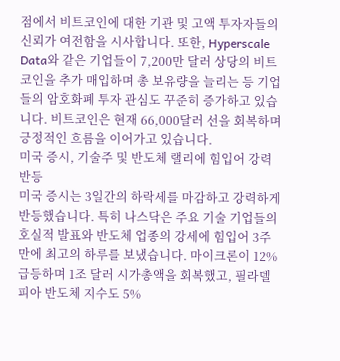점에서 비트코인에 대한 기관 및 고액 투자자들의 신뢰가 여전함을 시사합니다. 또한, Hyperscale Data와 같은 기업들이 7,200만 달러 상당의 비트코인을 추가 매입하며 총 보유량을 늘리는 등 기업들의 암호화폐 투자 관심도 꾸준히 증가하고 있습니다. 비트코인은 현재 66,000달러 선을 회복하며 긍정적인 흐름을 이어가고 있습니다.
미국 증시, 기술주 및 반도체 랠리에 힘입어 강력 반등
미국 증시는 3일간의 하락세를 마감하고 강력하게 반등했습니다. 특히 나스닥은 주요 기술 기업들의 호실적 발표와 반도체 업종의 강세에 힘입어 3주 만에 최고의 하루를 보냈습니다. 마이크론이 12% 급등하며 1조 달러 시가총액을 회복했고, 필라델피아 반도체 지수도 5%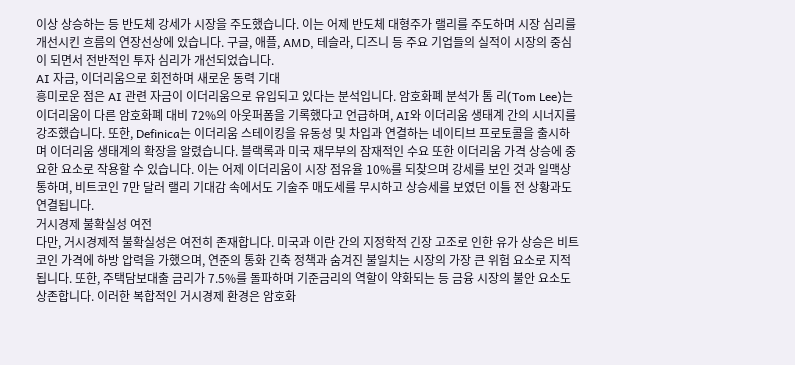이상 상승하는 등 반도체 강세가 시장을 주도했습니다. 이는 어제 반도체 대형주가 랠리를 주도하며 시장 심리를 개선시킨 흐름의 연장선상에 있습니다. 구글, 애플, AMD, 테슬라, 디즈니 등 주요 기업들의 실적이 시장의 중심이 되면서 전반적인 투자 심리가 개선되었습니다.
AI 자금, 이더리움으로 회전하며 새로운 동력 기대
흥미로운 점은 AI 관련 자금이 이더리움으로 유입되고 있다는 분석입니다. 암호화폐 분석가 톰 리(Tom Lee)는 이더리움이 다른 암호화폐 대비 72%의 아웃퍼폼을 기록했다고 언급하며, AI와 이더리움 생태계 간의 시너지를 강조했습니다. 또한, Definica는 이더리움 스테이킹을 유동성 및 차입과 연결하는 네이티브 프로토콜을 출시하며 이더리움 생태계의 확장을 알렸습니다. 블랙록과 미국 재무부의 잠재적인 수요 또한 이더리움 가격 상승에 중요한 요소로 작용할 수 있습니다. 이는 어제 이더리움이 시장 점유율 10%를 되찾으며 강세를 보인 것과 일맥상통하며, 비트코인 7만 달러 랠리 기대감 속에서도 기술주 매도세를 무시하고 상승세를 보였던 이틀 전 상황과도 연결됩니다.
거시경제 불확실성 여전
다만, 거시경제적 불확실성은 여전히 존재합니다. 미국과 이란 간의 지정학적 긴장 고조로 인한 유가 상승은 비트코인 가격에 하방 압력을 가했으며, 연준의 통화 긴축 정책과 숨겨진 불일치는 시장의 가장 큰 위험 요소로 지적됩니다. 또한, 주택담보대출 금리가 7.5%를 돌파하며 기준금리의 역할이 약화되는 등 금융 시장의 불안 요소도 상존합니다. 이러한 복합적인 거시경제 환경은 암호화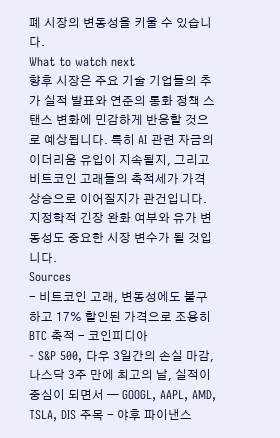폐 시장의 변동성을 키울 수 있습니다.
What to watch next
향후 시장은 주요 기술 기업들의 추가 실적 발표와 연준의 통화 정책 스탠스 변화에 민감하게 반응할 것으로 예상됩니다. 특히 AI 관련 자금의 이더리움 유입이 지속될지, 그리고 비트코인 고래들의 축적세가 가격 상승으로 이어질지가 관건입니다. 지정학적 긴장 완화 여부와 유가 변동성도 중요한 시장 변수가 될 것입니다.
Sources
- 비트코인 고래, 변동성에도 불구하고 17% 할인된 가격으로 조용히 BTC 축적 - 코인피디아
- S&P 500, 다우 3일간의 손실 마감, 나스닥 3주 만에 최고의 날, 실적이 중심이 되면서 — GOOGL, AAPL, AMD, TSLA, DIS 주목 - 야후 파이낸스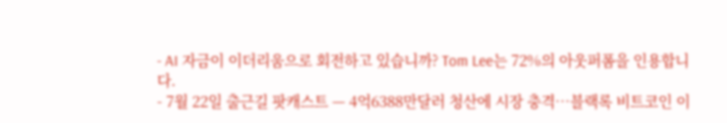- AI 자금이 이더리움으로 회전하고 있습니까? Tom Lee는 72%의 아웃퍼폼을 인용합니다.
- 7월 22일 출근길 팟캐스트 — 4억6388만달러 청산에 시장 충격…블랙록 비트코인 이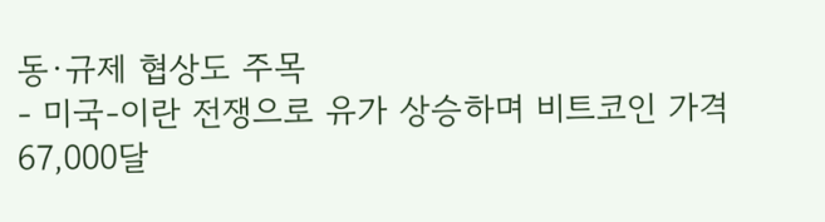동·규제 협상도 주목
- 미국-이란 전쟁으로 유가 상승하며 비트코인 가격 67,000달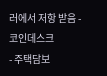러에서 저항 받음 - 코인데스크
- 주택담보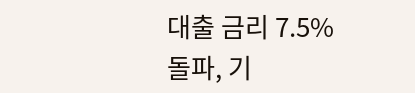대출 금리 7.5% 돌파, 기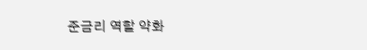준금리 역할 약화